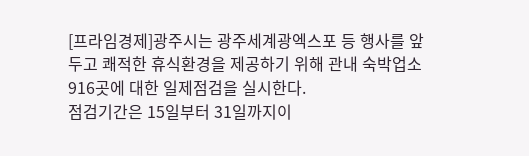[프라임경제]광주시는 광주세계광엑스포 등 행사를 앞두고 쾌적한 휴식환경을 제공하기 위해 관내 숙박업소 916곳에 대한 일제점검을 실시한다.
점검기간은 15일부터 31일까지이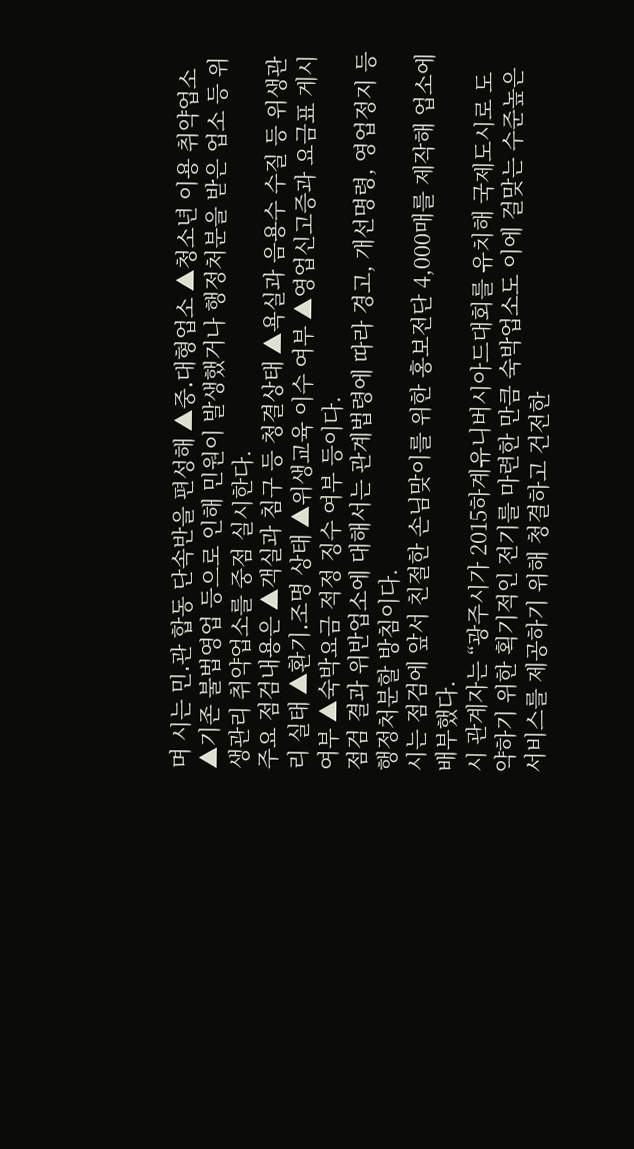며 시는 민․관 합동 단속반을 편성해 ▲중․대형업소 ▲청소년 이용 취약업소 ▲기존 불법영업 등으로 인해 민원이 발생했거나 행정처분을 받은 업소 등 위생관리 취약업소를 중점 실시한다.
주요 점검내용은 ▲객실과 침구 등 청결상태 ▲욕실과 음용수 수질 등 위생관리 실태 ▲환기․조명 상태 ▲위생교육 이수 여부 ▲영업신고증과 요금표 게시 여부 ▲숙박요금 적정 징수 여부 등이다.
점검 결과 위반업소에 대해서는 관계법령에 따라 경고, 개선명령, 영업정지 등 행정처분할 방침이다.
시는 점검에 앞서 친절한 손님맞이를 위한 홍보전단 4,000매를 제작해 업소에 배부했다.
시 관계자는 “광주시가 2015하계유니버시아드대회를 유치해 국제도시로 도약하기 위한 획기적인 전기를 마련한 만큼 숙박업소도 이에 걸맞는 수준높은 서비스를 제공하기 위해 청결하고 건전한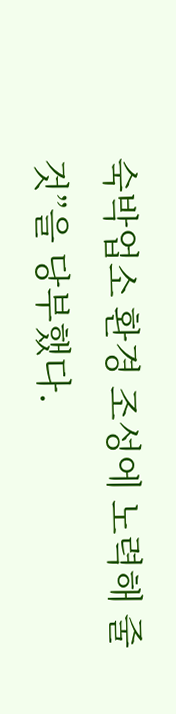숙박업소 환경 조성에 노력해 줄 것”을 당부했다.